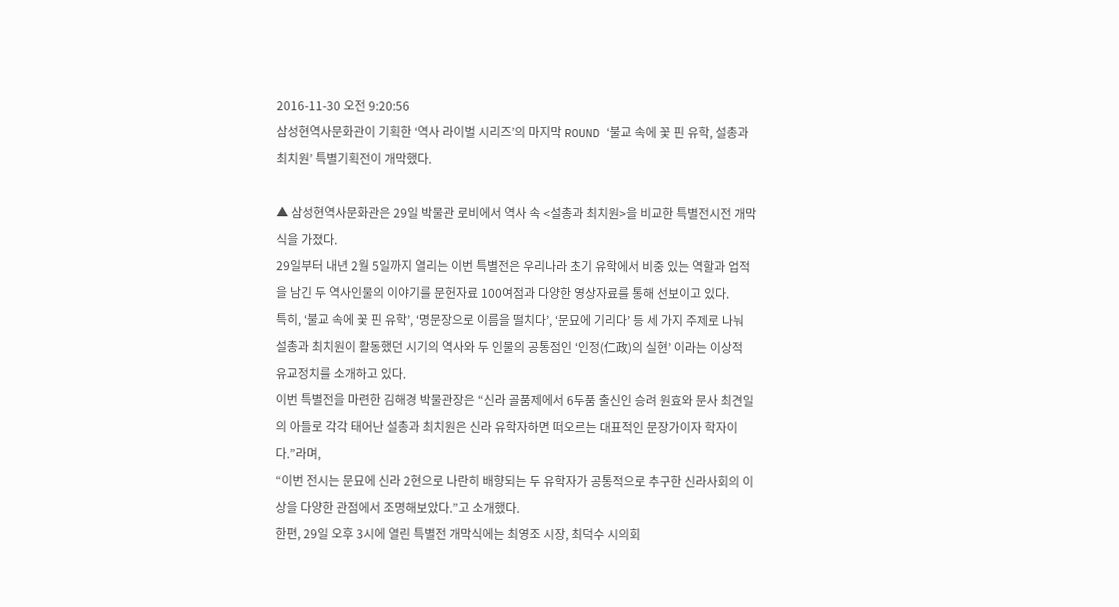2016-11-30 오전 9:20:56
삼성현역사문화관이 기획한 ‘역사 라이벌 시리즈’의 마지막 ROUND ‘불교 속에 꽃 핀 유학, 설총과 최치원’ 특별기획전이 개막했다.

▲ 삼성현역사문화관은 29일 박물관 로비에서 역사 속 <설총과 최치원>을 비교한 특별전시전 개막식을 가졌다.
29일부터 내년 2월 5일까지 열리는 이번 특별전은 우리나라 초기 유학에서 비중 있는 역할과 업적을 남긴 두 역사인물의 이야기를 문헌자료 100여점과 다양한 영상자료를 통해 선보이고 있다.
특히, ‘불교 속에 꽃 핀 유학’, ‘명문장으로 이름을 떨치다’, ‘문묘에 기리다’ 등 세 가지 주제로 나눠 설총과 최치원이 활동했던 시기의 역사와 두 인물의 공통점인 ‘인정(仁政)의 실현’ 이라는 이상적 유교정치를 소개하고 있다.
이번 특별전을 마련한 김해경 박물관장은 “신라 골품제에서 6두품 출신인 승려 원효와 문사 최견일의 아들로 각각 태어난 설총과 최치원은 신라 유학자하면 떠오르는 대표적인 문장가이자 학자이다.”라며,
“이번 전시는 문묘에 신라 2현으로 나란히 배향되는 두 유학자가 공통적으로 추구한 신라사회의 이상을 다양한 관점에서 조명해보았다.”고 소개했다.
한편, 29일 오후 3시에 열린 특별전 개막식에는 최영조 시장, 최덕수 시의회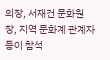의장, 서재건 문화원장, 지역 문화계 관계자 등이 참석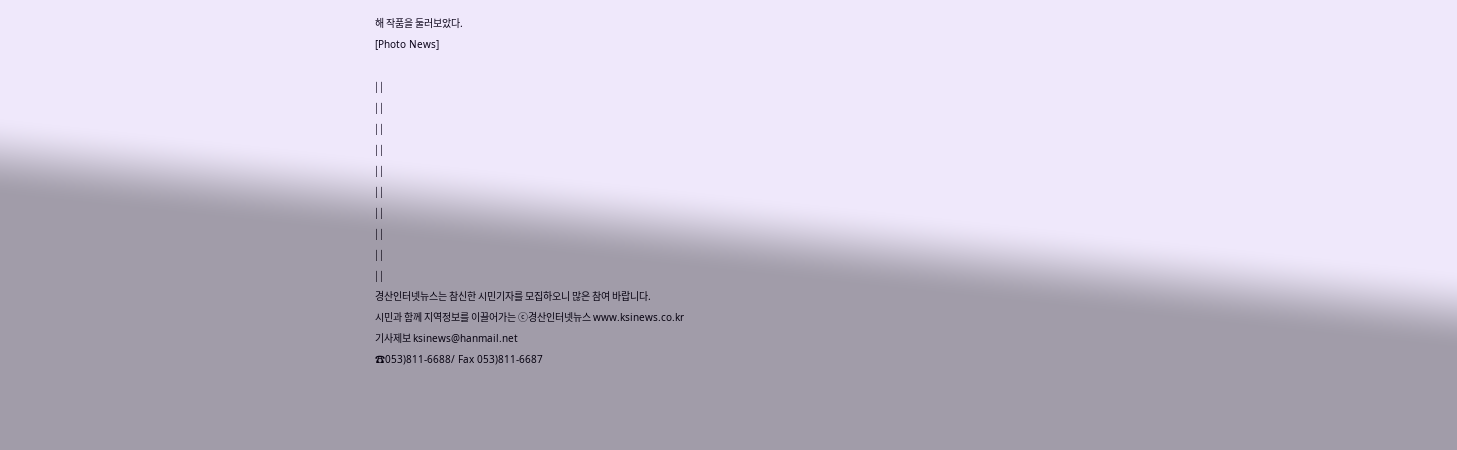해 작품을 둘러보았다.
[Photo News]

| |
| |
| |
| |
| |
| |
| |
| |
| |
| |
경산인터넷뉴스는 참신한 시민기자를 모집하오니 많은 참여 바랍니다.
시민과 함께 지역정보를 이끌어가는 ⓒ경산인터넷뉴스 www.ksinews.co.kr
기사제보 ksinews@hanmail.net
☎053)811-6688/ Fax 053)811-6687